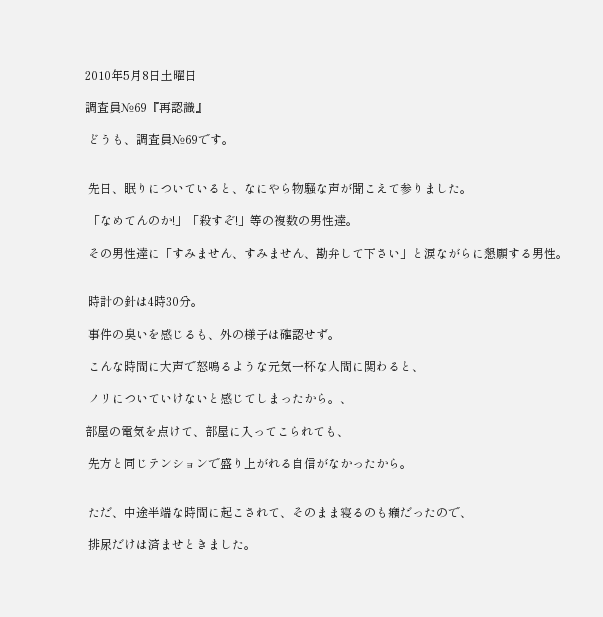2010年5月8日土曜日

調査員№69『再認識』

 どうも、調査員№69です。


 先日、眠りについていると、なにやら物騒な声が聞こえて参りました。

 「なめてんのか!」「殺すぞ!」等の複数の男性達。

 その男性達に「すみません、すみません、勘弁して下さい」と涙ながらに懇願する男性。


 時計の針は4時30分。

 事件の臭いを感じるも、外の様子は確認せず。

 こんな時間に大声で怒鳴るような元気一杯な人間に関わると、

 ノリについていけないと感じてしまったから。、

部屋の電気を点けて、部屋に入ってこられても、

 先方と同じテンションで盛り上がれる自信がなかったから。


 ただ、中途半端な時間に起こされて、そのまま寝るのも癪だったので、

 排尿だけは済ませときました。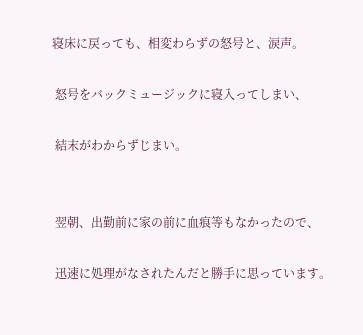寝床に戻っても、相変わらずの怒号と、涙声。

 怒号をバックミュージックに寝入ってしまい、

 結末がわからずじまい。


 翌朝、出勤前に家の前に血痕等もなかったので、

 迅速に処理がなされたんだと勝手に思っています。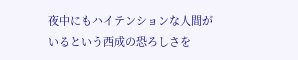夜中にもハイテンションな人間がいるという西成の恐ろしさを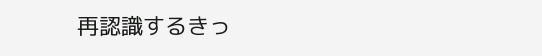再認識するきっ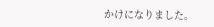かけになりました。